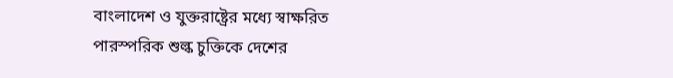বাংলাদেশ ও যুক্তরাষ্ট্রের মধ্যে স্বাক্ষরিত পারস্পরিক শুল্ক চুক্তিকে দেশের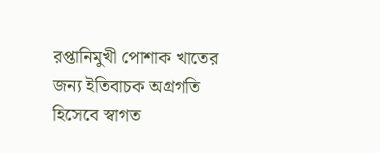রপ্তানিমুখী পোশাক খাতের জন্য ইতিবাচক অগ্রগতি হিসেবে স্বাগত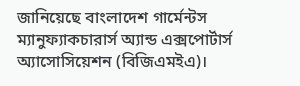জানিয়েছে বাংলাদেশ গার্মেন্টস ম্যানুফ্যাকচারার্স অ্যান্ড এক্সপোর্টার্স অ্যাসোসিয়েশন (বিজিএমইএ)।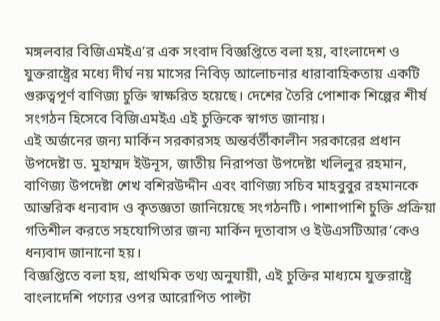মঙ্গলবার বিজিএমইএ’র এক সংবাদ বিজ্ঞপ্তিতে বলা হয়, বাংলাদেশ ও যুক্তরাষ্ট্রের মধ্যে দীর্ঘ নয় মাসের নিবিড় আলোচনার ধারাবাহিকতায় একটি গুরুত্বপূর্ণ বাণিজ্য চুক্তি স্বাক্ষরিত হয়েছে। দেশের তৈরি পোশাক শিল্পের শীর্ষ সংগঠন হিসেবে বিজিএমইএ এই চুক্তিকে স্বাগত জানায়।
এই অর্জনের জন্য মার্কিন সরকারসহ অন্তর্বর্তীকালীন সরকারের প্রধান উপদেষ্টা ড. মুহাম্মদ ইউনূস, জাতীয় নিরাপত্তা উপদেষ্টা খলিলুর রহমান, বাণিজ্য উপদেষ্টা শেখ বশিরউদ্দীন এবং বাণিজ্য সচিব মাহবুবুর রহমানকে আন্তরিক ধন্যবাদ ও কৃতজ্ঞতা জানিয়েছে সংগঠনটি। পাশাপাশি চুক্তি প্রক্রিয়া গতিশীল করতে সহযোগিতার জন্য মার্কিন দূতাবাস ও ইউএসটিআর’কেও ধন্যবাদ জানানো হয়।
বিজ্ঞপ্তিতে বলা হয়, প্রাথমিক তথ্য অনুযায়ী, এই চুক্তির মাধ্যমে যুক্তরাষ্ট্রে বাংলাদেশি পণ্যের ওপর আরোপিত পাল্টা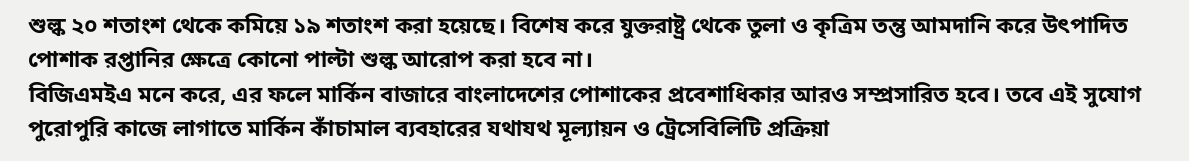শুল্ক ২০ শতাংশ থেকে কমিয়ে ১৯ শতাংশ করা হয়েছে। বিশেষ করে যুক্তরাষ্ট্র থেকে তুলা ও কৃত্রিম তন্তু আমদানি করে উৎপাদিত পোশাক রপ্তানির ক্ষেত্রে কোনো পাল্টা শুল্ক আরোপ করা হবে না।
বিজিএমইএ মনে করে, এর ফলে মার্কিন বাজারে বাংলাদেশের পোশাকের প্রবেশাধিকার আরও সম্প্রসারিত হবে। তবে এই সুযোগ পুরোপুরি কাজে লাগাতে মার্কিন কাঁচামাল ব্যবহারের যথাযথ মূল্যায়ন ও ট্রেসেবিলিটি প্রক্রিয়া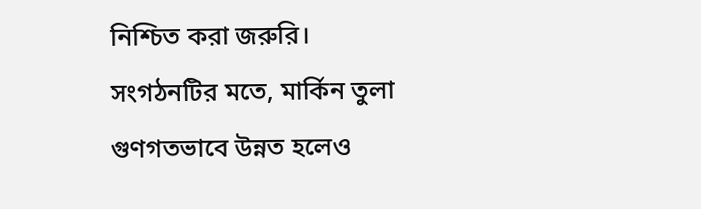নিশ্চিত করা জরুরি।
সংগঠনটির মতে, মার্কিন তুলা গুণগতভাবে উন্নত হলেও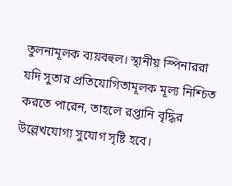তুলনামূলক ব্যয়বহুল। স্থানীয় স্পিনাররা যদি সুতার প্রতিযোগিতামূলক মূল্য নিশ্চিত করতে পারেন, তাহলে রপ্তানি বৃদ্ধির উল্লেখযোগ্য সুযোগ সৃষ্টি হবে।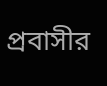প্রবাসীর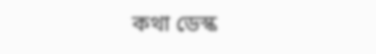কথা ডেস্ক